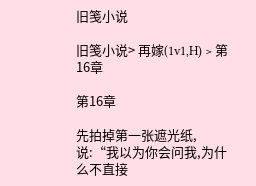旧笺小说

旧笺小说> 再嫁(1v1,H) > 第16章

第16章

先拍掉第一张遮光纸,说:“我以为你会问我,为什么不直接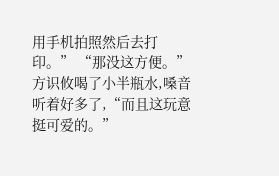用手机拍照然后去打印。” “那没这方便。”方识攸喝了小半瓶水,嗓音听着好多了,“而且这玩意挺可爱的。”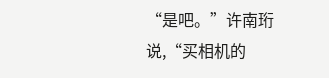“是吧。”许南珩说,“买相机的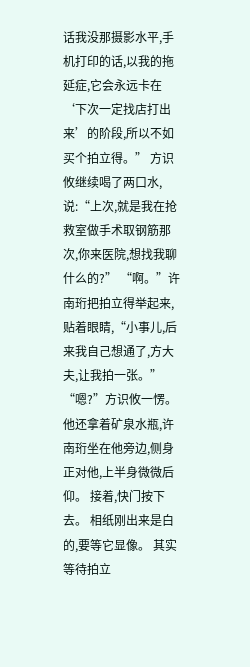话我没那摄影水平,手机打印的话,以我的拖延症,它会永远卡在‘下次一定找店打出来’的阶段,所以不如买个拍立得。” 方识攸继续喝了两口水,说:“上次,就是我在抢救室做手术取钢筋那次,你来医院,想找我聊什么的?” “啊。”许南珩把拍立得举起来,贴着眼睛,“小事儿,后来我自己想通了,方大夫,让我拍一张。” “嗯?”方识攸一愣。 他还拿着矿泉水瓶,许南珩坐在他旁边,侧身正对他,上半身微微后仰。 接着,快门按下去。 相纸刚出来是白的,要等它显像。 其实等待拍立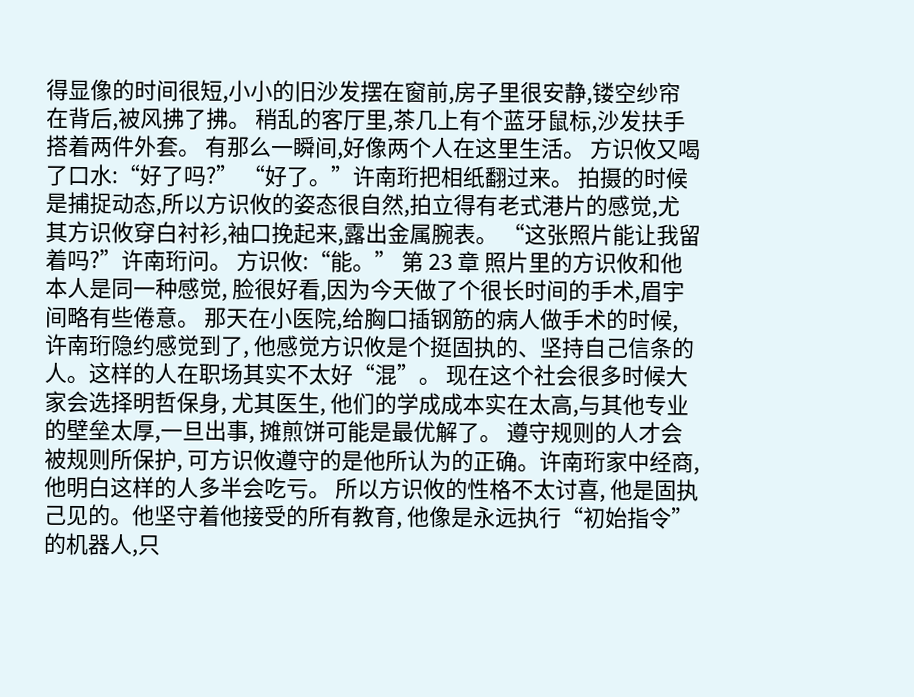得显像的时间很短,小小的旧沙发摆在窗前,房子里很安静,镂空纱帘在背后,被风拂了拂。 稍乱的客厅里,茶几上有个蓝牙鼠标,沙发扶手搭着两件外套。 有那么一瞬间,好像两个人在这里生活。 方识攸又喝了口水:“好了吗?” “好了。”许南珩把相纸翻过来。 拍摄的时候是捕捉动态,所以方识攸的姿态很自然,拍立得有老式港片的感觉,尤其方识攸穿白衬衫,袖口挽起来,露出金属腕表。 “这张照片能让我留着吗?”许南珩问。 方识攸:“能。” 第 23 章 照片里的方识攸和他本人是同一种感觉, 脸很好看,因为今天做了个很长时间的手术,眉宇间略有些倦意。 那天在小医院,给胸口插钢筋的病人做手术的时候, 许南珩隐约感觉到了, 他感觉方识攸是个挺固执的、坚持自己信条的人。这样的人在职场其实不太好“混”。 现在这个社会很多时候大家会选择明哲保身, 尤其医生, 他们的学成成本实在太高,与其他专业的壁垒太厚,一旦出事, 摊煎饼可能是最优解了。 遵守规则的人才会被规则所保护, 可方识攸遵守的是他所认为的正确。许南珩家中经商,他明白这样的人多半会吃亏。 所以方识攸的性格不太讨喜, 他是固执己见的。他坚守着他接受的所有教育, 他像是永远执行“初始指令”的机器人,只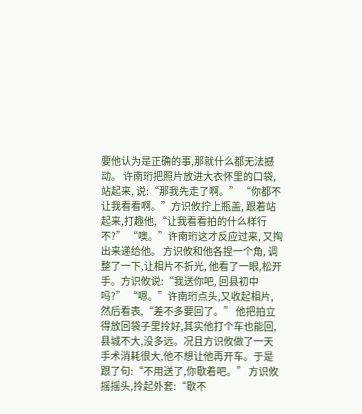要他认为是正确的事,那就什么都无法撼动。 许南珩把照片放进大衣怀里的口袋,站起来, 说:“那我先走了啊。” “你都不让我看看啊。”方识攸拧上瓶盖, 跟着站起来,打趣他,“让我看看拍的什么样行不?” “噢。”许南珩这才反应过来, 又掏出来递给他。 方识攸和他各捏一个角, 调整了一下,让相片不折光, 他看了一眼,松开手。方识攸说:“我送你吧, 回县初中吗?” “嗯。”许南珩点头,又收起相片,然后看表,“差不多要回了。” 他把拍立得放回袋子里拎好,其实他打个车也能回,县城不大,没多远。况且方识攸做了一天手术消耗很大,他不想让他再开车。于是跟了句:“不用送了,你歇着吧。” 方识攸摇摇头,拎起外套:“歇不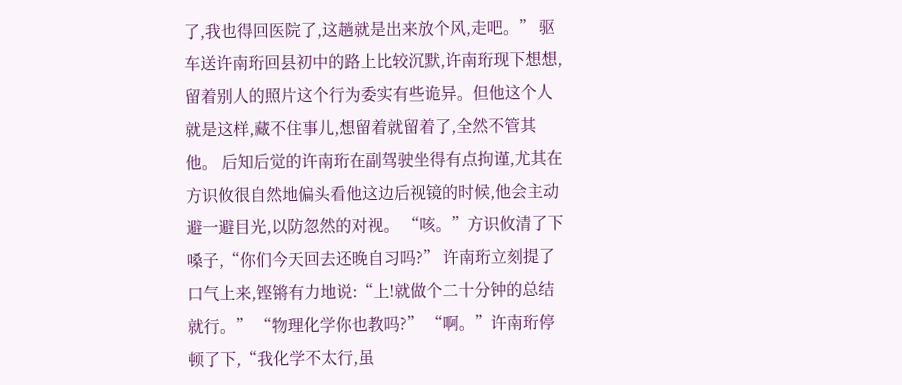了,我也得回医院了,这趟就是出来放个风,走吧。” 驱车送许南珩回县初中的路上比较沉默,许南珩现下想想,留着别人的照片这个行为委实有些诡异。但他这个人就是这样,藏不住事儿,想留着就留着了,全然不管其他。 后知后觉的许南珩在副驾驶坐得有点拘谨,尤其在方识攸很自然地偏头看他这边后视镜的时候,他会主动避一避目光,以防忽然的对视。 “咳。”方识攸清了下嗓子,“你们今天回去还晚自习吗?” 许南珩立刻提了口气上来,铿锵有力地说:“上!就做个二十分钟的总结就行。” “物理化学你也教吗?” “啊。”许南珩停顿了下,“我化学不太行,虽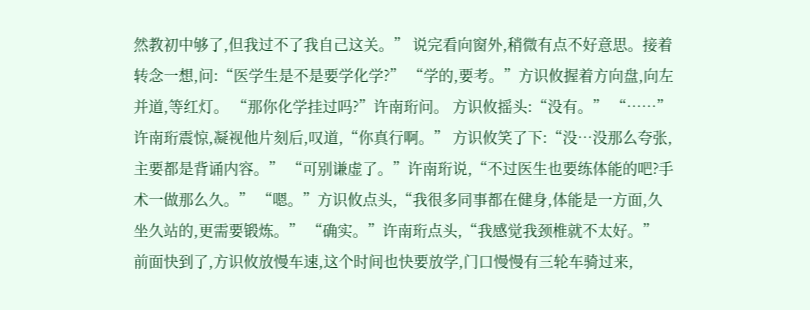然教初中够了,但我过不了我自己这关。” 说完看向窗外,稍微有点不好意思。接着转念一想,问:“医学生是不是要学化学?” “学的,要考。”方识攸握着方向盘,向左并道,等红灯。 “那你化学挂过吗?”许南珩问。 方识攸摇头:“没有。” “……”许南珩震惊,凝视他片刻后,叹道,“你真行啊。” 方识攸笑了下:“没…没那么夸张,主要都是背诵内容。” “可别谦虚了。”许南珩说,“不过医生也要练体能的吧?手术一做那么久。” “嗯。”方识攸点头,“我很多同事都在健身,体能是一方面,久坐久站的,更需要锻炼。” “确实。”许南珩点头,“我感觉我颈椎就不太好。” 前面快到了,方识攸放慢车速,这个时间也快要放学,门口慢慢有三轮车骑过来,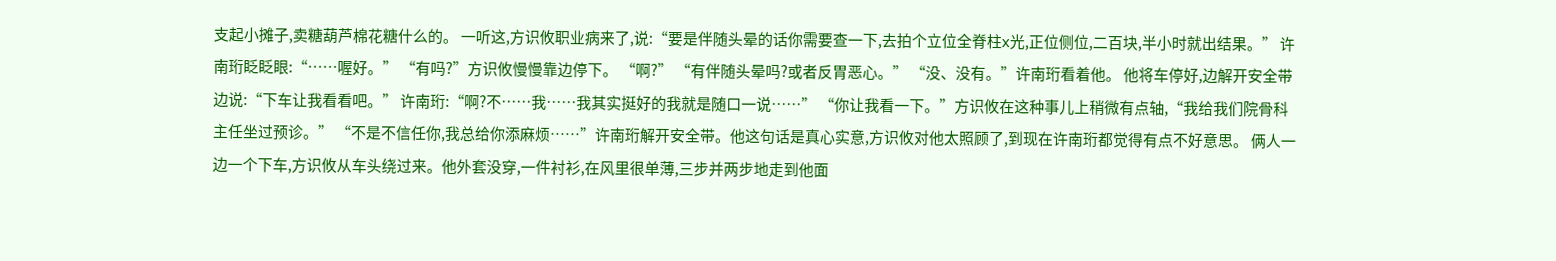支起小摊子,卖糖葫芦棉花糖什么的。 一听这,方识攸职业病来了,说:“要是伴随头晕的话你需要查一下,去拍个立位全脊柱x光,正位侧位,二百块,半小时就出结果。” 许南珩眨眨眼:“……喔好。” “有吗?”方识攸慢慢靠边停下。 “啊?” “有伴随头晕吗?或者反胃恶心。” “没、没有。”许南珩看着他。 他将车停好,边解开安全带边说:“下车让我看看吧。” 许南珩:“啊?不……我……我其实挺好的我就是随口一说……” “你让我看一下。”方识攸在这种事儿上稍微有点轴,“我给我们院骨科主任坐过预诊。” “不是不信任你,我总给你添麻烦……”许南珩解开安全带。他这句话是真心实意,方识攸对他太照顾了,到现在许南珩都觉得有点不好意思。 俩人一边一个下车,方识攸从车头绕过来。他外套没穿,一件衬衫,在风里很单薄,三步并两步地走到他面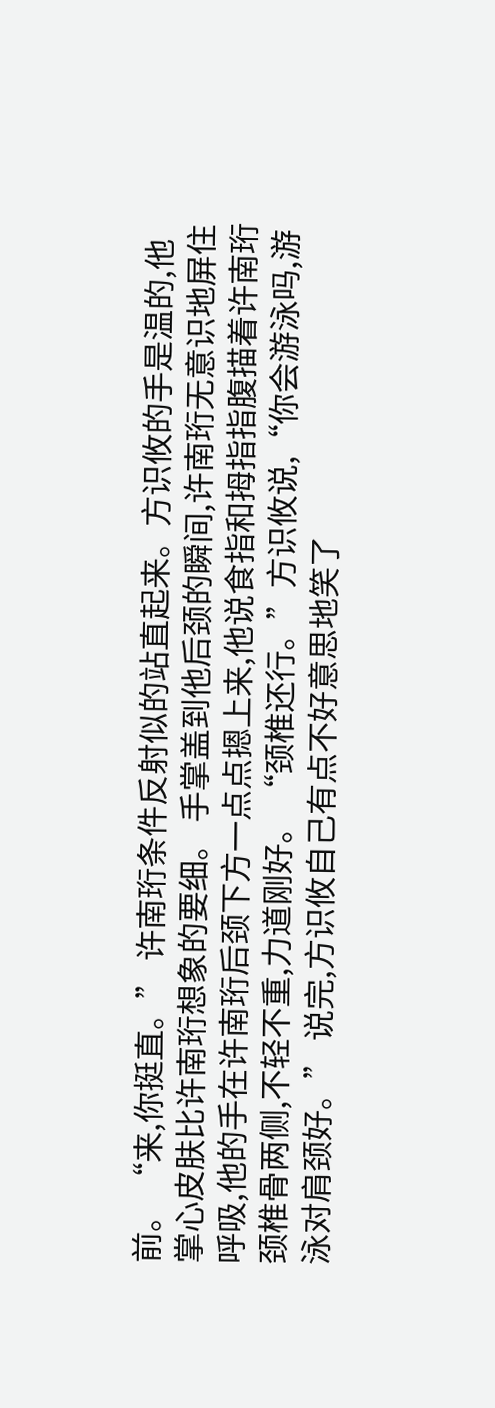前。 “来,你挺直。” 许南珩条件反射似的站直起来。方识攸的手是温的,他掌心皮肤比许南珩想象的要细。 手掌盖到他后颈的瞬间,许南珩无意识地屏住呼吸,他的手在许南珩后颈下方一点点摁上来,他说食指和拇指指腹描着许南珩颈椎骨两侧,不轻不重,力道刚好。 “颈椎还行。”方识攸说,“你会游泳吗,游泳对肩颈好。” 说完,方识攸自己有点不好意思地笑了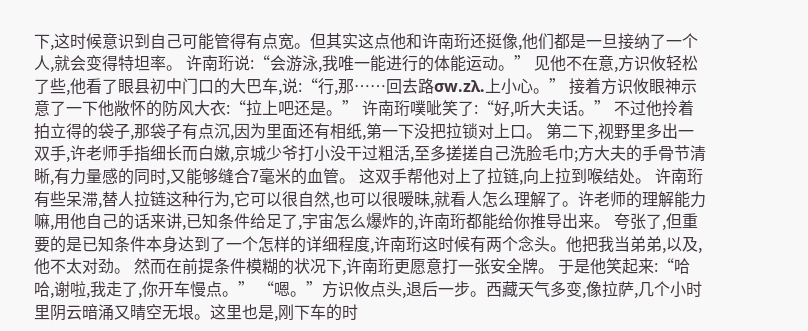下,这时候意识到自己可能管得有点宽。但其实这点他和许南珩还挺像,他们都是一旦接纳了一个人,就会变得特坦率。 许南珩说:“会游泳,我唯一能进行的体能运动。” 见他不在意,方识攸轻松了些,他看了眼县初中门口的大巴车,说:“行,那……回去路σw.zλ.上小心。” 接着方识攸眼神示意了一下他敞怀的防风大衣:“拉上吧还是。” 许南珩噗呲笑了:“好,听大夫话。” 不过他拎着拍立得的袋子,那袋子有点沉,因为里面还有相纸,第一下没把拉锁对上口。 第二下,视野里多出一双手,许老师手指细长而白嫩,京城少爷打小没干过粗活,至多搓搓自己洗脸毛巾;方大夫的手骨节清晰,有力量感的同时,又能够缝合7毫米的血管。 这双手帮他对上了拉链,向上拉到喉结处。 许南珩有些呆滞,替人拉链这种行为,它可以很自然,也可以很暧昧,就看人怎么理解了。许老师的理解能力嘛,用他自己的话来讲,已知条件给足了,宇宙怎么爆炸的,许南珩都能给你推导出来。 夸张了,但重要的是已知条件本身达到了一个怎样的详细程度,许南珩这时候有两个念头。他把我当弟弟,以及,他不太对劲。 然而在前提条件模糊的状况下,许南珩更愿意打一张安全牌。 于是他笑起来:“哈哈,谢啦,我走了,你开车慢点。” “嗯。”方识攸点头,退后一步。西藏天气多变,像拉萨,几个小时里阴云暗涌又晴空无垠。这里也是,刚下车的时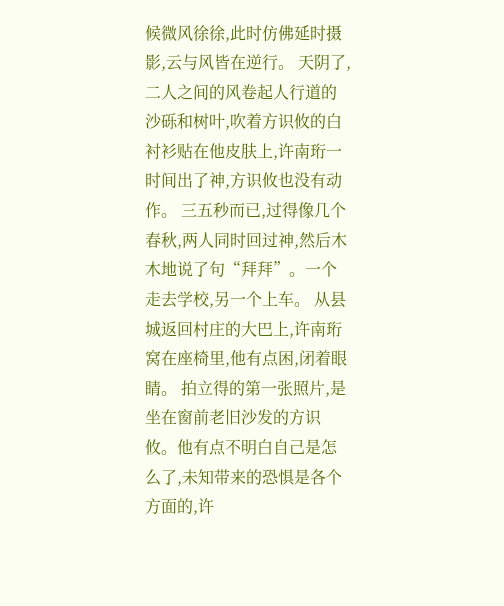候微风徐徐,此时仿佛延时摄影,云与风皆在逆行。 天阴了,二人之间的风卷起人行道的沙砾和树叶,吹着方识攸的白衬衫贴在他皮肤上,许南珩一时间出了神,方识攸也没有动作。 三五秒而已,过得像几个春秋,两人同时回过神,然后木木地说了句“拜拜”。一个走去学校,另一个上车。 从县城返回村庄的大巴上,许南珩窝在座椅里,他有点困,闭着眼睛。 拍立得的第一张照片,是坐在窗前老旧沙发的方识攸。他有点不明白自己是怎么了,未知带来的恐惧是各个方面的,许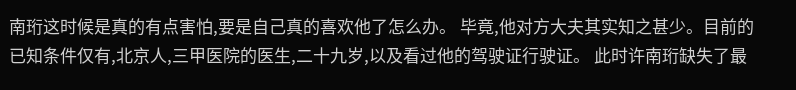南珩这时候是真的有点害怕,要是自己真的喜欢他了怎么办。 毕竟,他对方大夫其实知之甚少。目前的已知条件仅有,北京人,三甲医院的医生,二十九岁,以及看过他的驾驶证行驶证。 此时许南珩缺失了最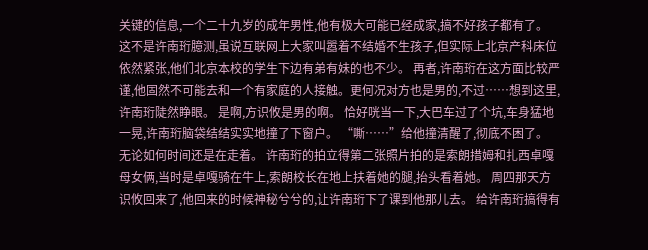关键的信息,一个二十九岁的成年男性,他有极大可能已经成家,搞不好孩子都有了。 这不是许南珩臆测,虽说互联网上大家叫嚣着不结婚不生孩子,但实际上北京产科床位依然紧张,他们北京本校的学生下边有弟有妹的也不少。 再者,许南珩在这方面比较严谨,他固然不可能去和一个有家庭的人接触。更何况对方也是男的,不过……想到这里,许南珩陡然睁眼。 是啊,方识攸是男的啊。 恰好咣当一下,大巴车过了个坑,车身猛地一晃,许南珩脑袋结结实实地撞了下窗户。 “嘶……”给他撞清醒了,彻底不困了。 无论如何时间还是在走着。 许南珩的拍立得第二张照片拍的是索朗措姆和扎西卓嘎母女俩,当时是卓嘎骑在牛上,索朗校长在地上扶着她的腿,抬头看着她。 周四那天方识攸回来了,他回来的时候神秘兮兮的,让许南珩下了课到他那儿去。 给许南珩搞得有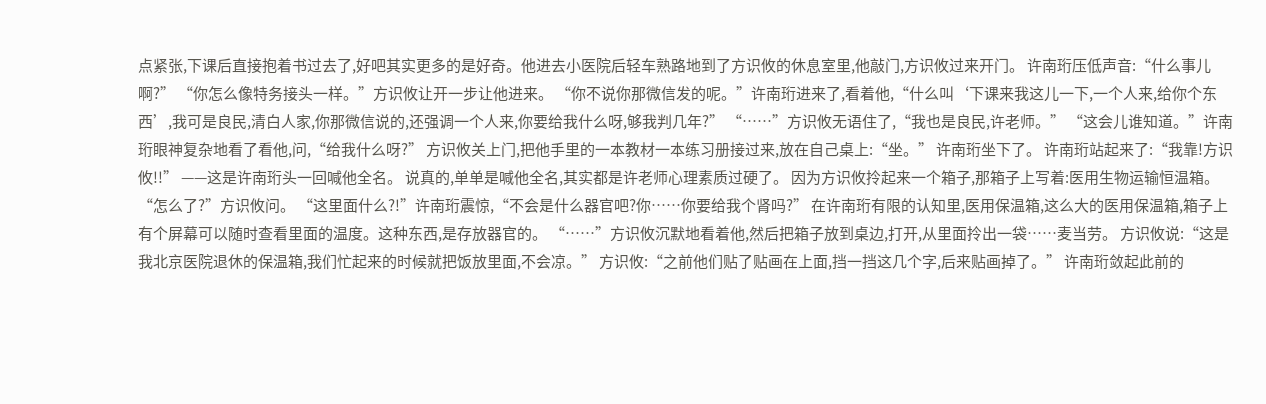点紧张,下课后直接抱着书过去了,好吧其实更多的是好奇。他进去小医院后轻车熟路地到了方识攸的休息室里,他敲门,方识攸过来开门。 许南珩压低声音:“什么事儿啊?” “你怎么像特务接头一样。”方识攸让开一步让他进来。 “你不说你那微信发的呢。”许南珩进来了,看着他,“什么叫‘下课来我这儿一下,一个人来,给你个东西’,我可是良民,清白人家,你那微信说的,还强调一个人来,你要给我什么呀,够我判几年?” “……”方识攸无语住了,“我也是良民,许老师。” “这会儿谁知道。”许南珩眼神复杂地看了看他,问,“给我什么呀?” 方识攸关上门,把他手里的一本教材一本练习册接过来,放在自己桌上:“坐。” 许南珩坐下了。 许南珩站起来了:“我靠!方识攸!!” ——这是许南珩头一回喊他全名。 说真的,单单是喊他全名,其实都是许老师心理素质过硬了。 因为方识攸拎起来一个箱子,那箱子上写着:医用生物运输恒温箱。 “怎么了?”方识攸问。 “这里面什么?!”许南珩震惊,“不会是什么器官吧?你……你要给我个肾吗?” 在许南珩有限的认知里,医用保温箱,这么大的医用保温箱,箱子上有个屏幕可以随时查看里面的温度。这种东西,是存放器官的。 “……”方识攸沉默地看着他,然后把箱子放到桌边,打开,从里面拎出一袋……麦当劳。 方识攸说:“这是我北京医院退休的保温箱,我们忙起来的时候就把饭放里面,不会凉。” 方识攸:“之前他们贴了贴画在上面,挡一挡这几个字,后来贴画掉了。” 许南珩敛起此前的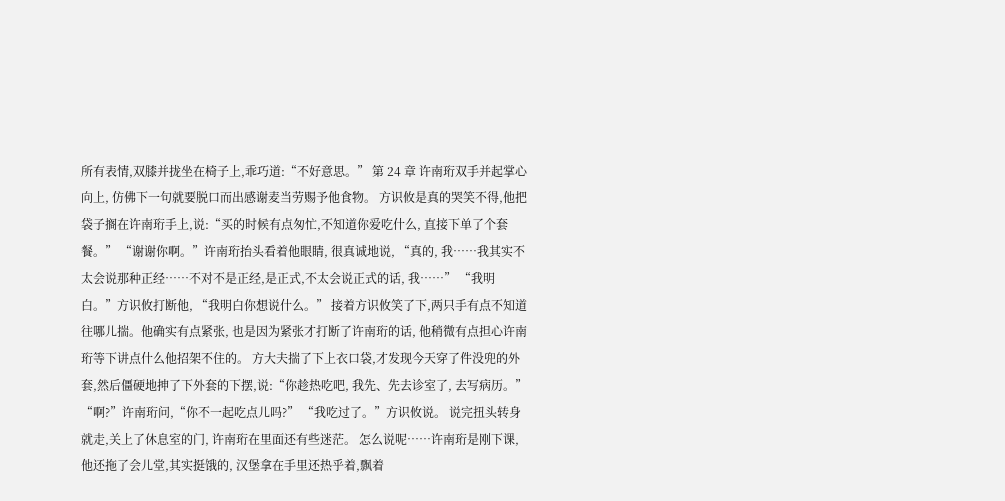所有表情,双膝并拢坐在椅子上,乖巧道:“不好意思。” 第 24 章 许南珩双手并起掌心向上, 仿佛下一句就要脱口而出感谢麦当劳赐予他食物。 方识攸是真的哭笑不得,他把袋子搁在许南珩手上,说:“买的时候有点匆忙,不知道你爱吃什么, 直接下单了个套餐。” “谢谢你啊。”许南珩抬头看着他眼睛, 很真诚地说, “真的, 我……我其实不太会说那种正经……不对不是正经,是正式,不太会说正式的话, 我……” “我明白。”方识攸打断他, “我明白你想说什么。” 接着方识攸笑了下,两只手有点不知道往哪儿揣。他确实有点紧张, 也是因为紧张才打断了许南珩的话, 他稍微有点担心许南珩等下讲点什么他招架不住的。 方大夫揣了下上衣口袋,才发现今天穿了件没兜的外套,然后僵硬地抻了下外套的下摆,说:“你趁热吃吧, 我先、先去诊室了, 去写病历。” “啊?”许南珩问,“你不一起吃点儿吗?” “我吃过了。”方识攸说。 说完扭头转身就走,关上了休息室的门, 许南珩在里面还有些迷茫。 怎么说呢……许南珩是刚下课, 他还拖了会儿堂,其实挺饿的, 汉堡拿在手里还热乎着,飘着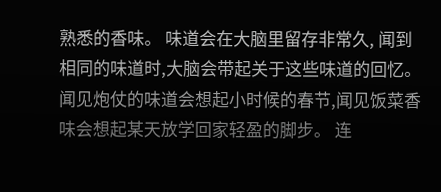熟悉的香味。 味道会在大脑里留存非常久, 闻到相同的味道时,大脑会带起关于这些味道的回忆。闻见炮仗的味道会想起小时候的春节,闻见饭菜香味会想起某天放学回家轻盈的脚步。 连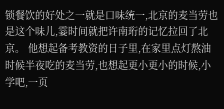锁餐饮的好处之一就是口味统一,北京的麦当劳也是这个味儿,霎时间就把许南珩的记忆拉回了北京。 他想起备考教资的日子里,在家里点灯熬油时候半夜吃的麦当劳,也想起更小更小的时候,小学吧,一页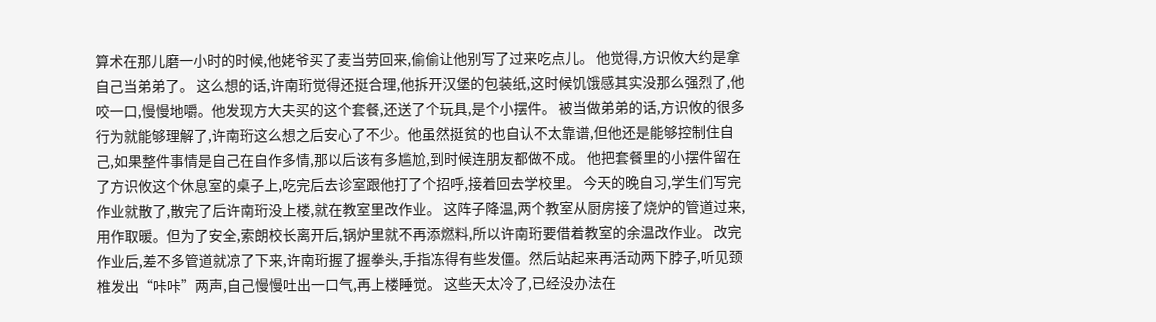算术在那儿磨一小时的时候,他姥爷买了麦当劳回来,偷偷让他别写了过来吃点儿。 他觉得,方识攸大约是拿自己当弟弟了。 这么想的话,许南珩觉得还挺合理,他拆开汉堡的包装纸,这时候饥饿感其实没那么强烈了,他咬一口,慢慢地嚼。他发现方大夫买的这个套餐,还送了个玩具,是个小摆件。 被当做弟弟的话,方识攸的很多行为就能够理解了,许南珩这么想之后安心了不少。他虽然挺贫的也自认不太靠谱,但他还是能够控制住自己,如果整件事情是自己在自作多情,那以后该有多尴尬,到时候连朋友都做不成。 他把套餐里的小摆件留在了方识攸这个休息室的桌子上,吃完后去诊室跟他打了个招呼,接着回去学校里。 今天的晚自习,学生们写完作业就散了,散完了后许南珩没上楼,就在教室里改作业。 这阵子降温,两个教室从厨房接了烧炉的管道过来,用作取暖。但为了安全,索朗校长离开后,锅炉里就不再添燃料,所以许南珩要借着教室的余温改作业。 改完作业后,差不多管道就凉了下来,许南珩握了握拳头,手指冻得有些发僵。然后站起来再活动两下脖子,听见颈椎发出“咔咔”两声,自己慢慢吐出一口气,再上楼睡觉。 这些天太冷了,已经没办法在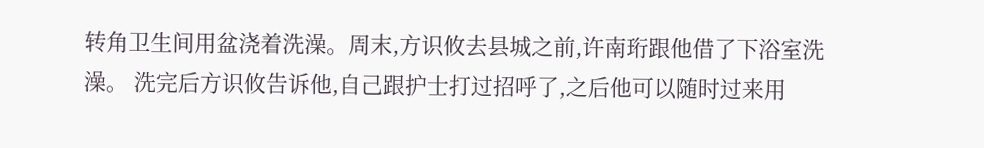转角卫生间用盆浇着洗澡。周末,方识攸去县城之前,许南珩跟他借了下浴室洗澡。 洗完后方识攸告诉他,自己跟护士打过招呼了,之后他可以随时过来用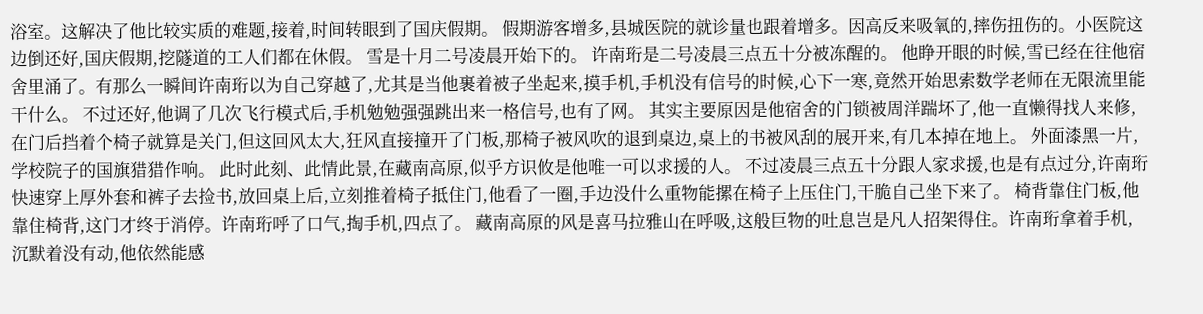浴室。这解决了他比较实质的难题,接着,时间转眼到了国庆假期。 假期游客增多,县城医院的就诊量也跟着增多。因高反来吸氧的,摔伤扭伤的。小医院这边倒还好,国庆假期,挖隧道的工人们都在休假。 雪是十月二号凌晨开始下的。 许南珩是二号凌晨三点五十分被冻醒的。 他睁开眼的时候,雪已经在往他宿舍里涌了。有那么一瞬间许南珩以为自己穿越了,尤其是当他裹着被子坐起来,摸手机,手机没有信号的时候,心下一寒,竟然开始思索数学老师在无限流里能干什么。 不过还好,他调了几次飞行模式后,手机勉勉强强跳出来一格信号,也有了网。 其实主要原因是他宿舍的门锁被周洋踹坏了,他一直懒得找人来修,在门后挡着个椅子就算是关门,但这回风太大,狂风直接撞开了门板,那椅子被风吹的退到桌边,桌上的书被风刮的展开来,有几本掉在地上。 外面漆黑一片,学校院子的国旗猎猎作响。 此时此刻、此情此景,在藏南高原,似乎方识攸是他唯一可以求援的人。 不过凌晨三点五十分跟人家求援,也是有点过分,许南珩快速穿上厚外套和裤子去捡书,放回桌上后,立刻推着椅子抵住门,他看了一圈,手边没什么重物能摞在椅子上压住门,干脆自己坐下来了。 椅背靠住门板,他靠住椅背,这门才终于消停。许南珩呼了口气,掏手机,四点了。 藏南高原的风是喜马拉雅山在呼吸,这般巨物的吐息岂是凡人招架得住。许南珩拿着手机,沉默着没有动,他依然能感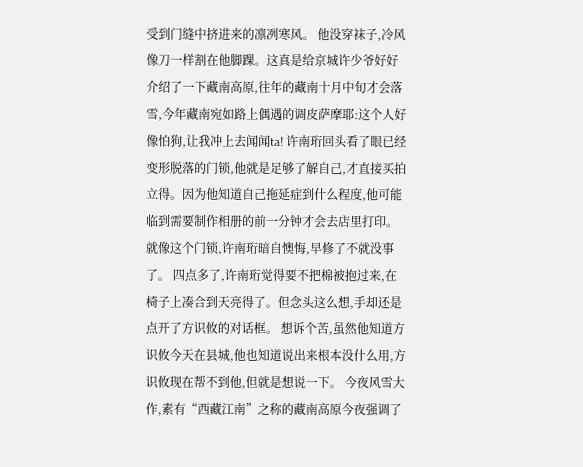受到门缝中挤进来的凛冽寒风。 他没穿袜子,冷风像刀一样割在他脚踝。这真是给京城许少爷好好介绍了一下藏南高原,往年的藏南十月中旬才会落雪,今年藏南宛如路上偶遇的调皮萨摩耶:这个人好像怕狗,让我冲上去闻闻ta! 许南珩回头看了眼已经变形脱落的门锁,他就是足够了解自己,才直接买拍立得。因为他知道自己拖延症到什么程度,他可能临到需要制作相册的前一分钟才会去店里打印。 就像这个门锁,许南珩暗自懊悔,早修了不就没事了。 四点多了,许南珩觉得要不把棉被抱过来,在椅子上凑合到天亮得了。但念头这么想,手却还是点开了方识攸的对话框。 想诉个苦,虽然他知道方识攸今天在县城,他也知道说出来根本没什么用,方识攸现在帮不到他,但就是想说一下。 今夜风雪大作,素有“西藏江南”之称的藏南高原今夜强调了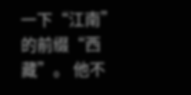一下“江南”的前缀“西藏”。 他不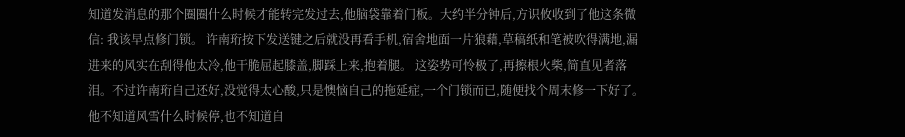知道发消息的那个圈圈什么时候才能转完发过去,他脑袋靠着门板。大约半分钟后,方识攸收到了他这条微信: 我该早点修门锁。 许南珩按下发送键之后就没再看手机,宿舍地面一片狼藉,草稿纸和笔被吹得满地,漏进来的风实在刮得他太冷,他干脆屈起膝盖,脚踩上来,抱着腿。 这姿势可怜极了,再擦根火柴,简直见者落泪。不过许南珩自己还好,没觉得太心酸,只是懊恼自己的拖延症,一个门锁而已,随便找个周末修一下好了。 他不知道风雪什么时候停,也不知道自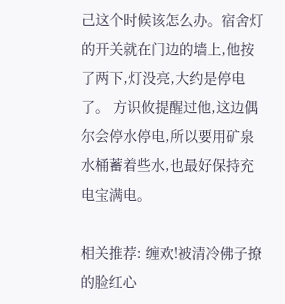己这个时候该怎么办。宿舍灯的开关就在门边的墙上,他按了两下,灯没亮,大约是停电了。 方识攸提醒过他,这边偶尔会停水停电,所以要用矿泉水桶蓄着些水,也最好保持充电宝满电。

相关推荐: 缠欢!被清冷佛子撩的脸红心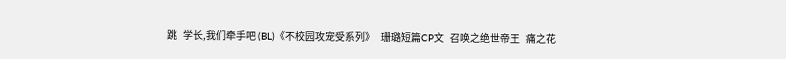跳   学长,我们牵手吧 (BL)《不校园攻宠受系列》   珊璐短篇CP文   召唤之绝世帝王   痛之花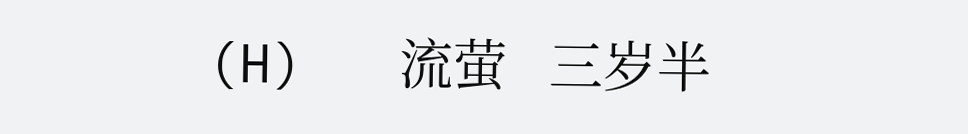(H)   流萤   三岁半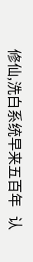修仙,洗白系统早来五百年   认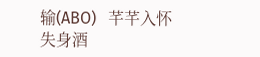输(ABO)   芊芊入怀   失身酒